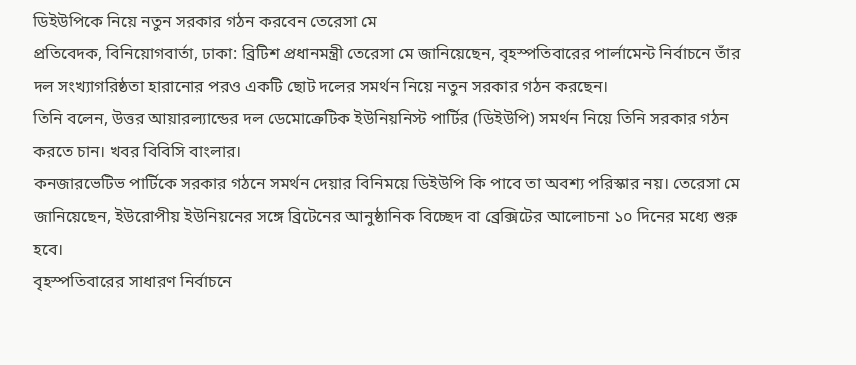ডিইউপিকে নিয়ে নতুন সরকার গঠন করবেন তেরেসা মে
প্রতিবেদক, বিনিয়োগবার্তা, ঢাকা: ব্রিটিশ প্রধানমন্ত্রী তেরেসা মে জানিয়েছেন, বৃহস্পতিবারের পার্লামেন্ট নির্বাচনে তাঁর দল সংখ্যাগরিষ্ঠতা হারানোর পরও একটি ছোট দলের সমর্থন নিয়ে নতুন সরকার গঠন করছেন।
তিনি বলেন, উত্তর আয়ারল্যান্ডের দল ডেমোক্রেটিক ইউনিয়নিস্ট পার্টির (ডিইউপি) সমর্থন নিয়ে তিনি সরকার গঠন করতে চান। খবর বিবিসি বাংলার।
কনজারভেটিভ পার্টিকে সরকার গঠনে সমর্থন দেয়ার বিনিময়ে ডিইউপি কি পাবে তা অবশ্য পরিস্কার নয়। তেরেসা মে জানিয়েছেন, ইউরোপীয় ইউনিয়নের সঙ্গে ব্রিটেনের আনুষ্ঠানিক বিচ্ছেদ বা ব্রেক্সিটের আলোচনা ১০ দিনের মধ্যে শুরু হবে।
বৃহস্পতিবারের সাধারণ নির্বাচনে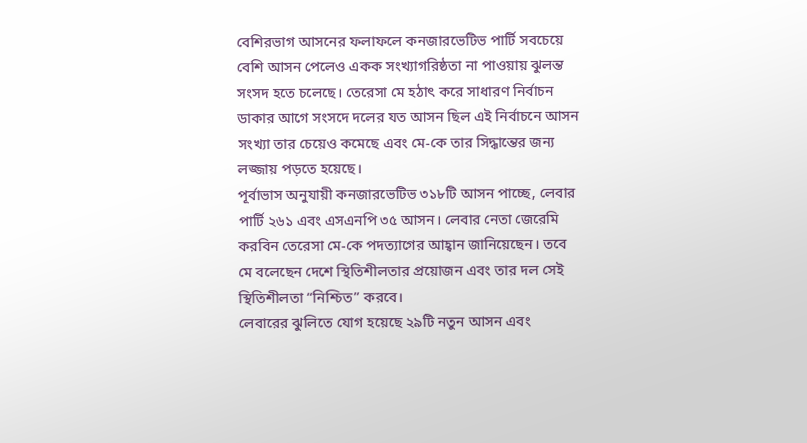বেশিরভাগ আসনের ফলাফলে কনজারভেটিভ পার্টি সবচেয়ে বেশি আসন পেলেও একক সংখ্যাগরিষ্ঠতা না পাওয়ায় ঝুলন্ত সংসদ হতে চলেছে। তেরেসা মে হঠাৎ করে সাধারণ নির্বাচন ডাকার আগে সংসদে দলের যত আসন ছিল এই নির্বাচনে আসন সংখ্যা তার চেয়েও কমেছে এবং মে-কে তার সিদ্ধান্তের জন্য লজ্জায় পড়তে হয়েছে।
পূর্বাভাস অনুযায়ী কনজারভেটিভ ৩১৮টি আসন পাচ্ছে, লেবার পার্টি ২৬১ এবং এসএনপি ৩৫ আসন। লেবার নেতা জেরেমি করবিন তেরেসা মে-কে পদত্যাগের আহ্বান জানিয়েছেন। তবে মে বলেছেন দেশে স্থিতিশীলতার প্রয়োজন এবং তার দল সেই স্থিতিশীলতা “নিশ্চিত” করবে।
লেবারের ঝুলিতে যোগ হয়েছে ২৯টি নতুন আসন এবং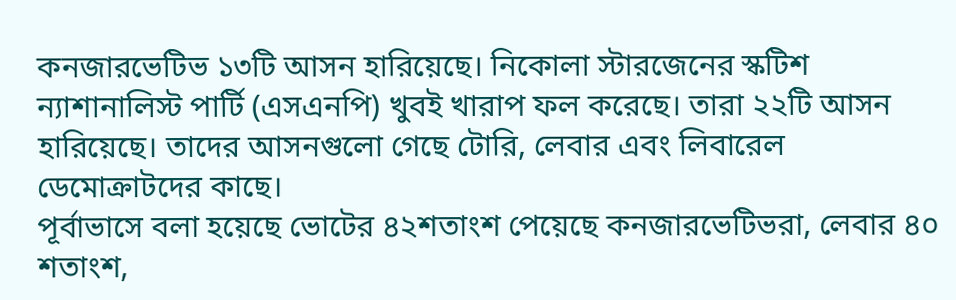কনজারভেটিভ ১৩টি আসন হারিয়েছে। নিকোলা স্টারজেনের স্কটিশ ন্যাশানালিস্ট পার্টি (এসএনপি) খুবই খারাপ ফল করেছে। তারা ২২টি আসন হারিয়েছে। তাদের আসনগুলো গেছে টোরি, লেবার এবং লিবারেল ডেমোক্রাটদের কাছে।
পূর্বাভাসে বলা হয়েছে ভোটের ৪২শতাংশ পেয়েছে কনজারভেটিভরা, লেবার ৪০ শতাংশ,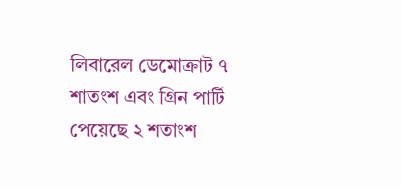লিবারেল ডেমোক্রাট ৭ শাতংশ এবং গ্রিন পার্টি পেয়েছে ২ শতাংশ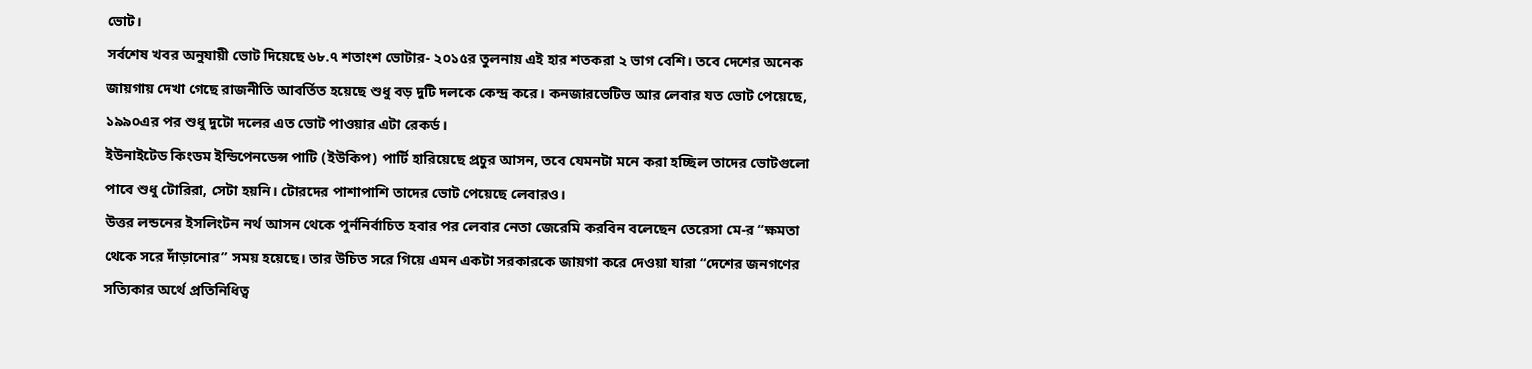ভোট।
সর্বশেষ খবর অনুযায়ী ভোট দিয়েছে ৬৮.৭ শতাংশ ভোটার- ২০১৫র তুলনায় এই হার শতকরা ২ ভাগ বেশি। তবে দেশের অনেক জায়গায় দেখা গেছে রাজনীতি আবর্তিত হয়েছে শুধু বড় দুটি দলকে কেন্দ্র করে। কনজারভেটিভ আর লেবার যত ভোট পেয়েছে, ১৯৯০এর পর শুধু দুটো দলের এত ভোট পাওয়ার এটা রেকর্ড।
ইউনাইটেড কিংডম ইন্ডিপেনডেন্স পাটি (ইউকিপ) পার্টি হারিয়েছে প্রচুর আসন, তবে যেমনটা মনে করা হচ্ছিল তাদের ভোটগুলো পাবে শুধু টোরিরা, সেটা হয়নি। টোরদের পাশাপাশি তাদের ভোট পেয়েছে লেবারও।
উত্তর লন্ডনের ইসলিংটন নর্থ আসন থেকে পুর্ননির্বাচিত হবার পর লেবার নেতা জেরেমি করবিন বলেছেন তেরেসা মে-র “ক্ষমতা থেকে সরে দাঁড়ানোর” সময় হয়েছে। তার উচিত সরে গিয়ে এমন একটা সরকারকে জায়গা করে দেওয়া যারা “দেশের জনগণের সত্যিকার অর্থে প্রতিনিধিত্ব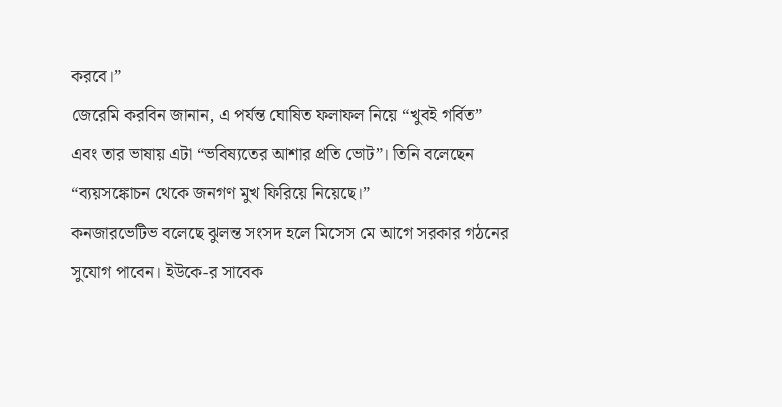করবে।”
জেরেমি করবিন জানান, এ পর্যন্ত ঘোষিত ফলাফল নিয়ে “খুবই গর্বিত” এবং তার ভাষায় এটা “ভবিষ্যতের আশার প্রতি ভোট”। তিনি বলেছেন “ব্যয়সঙ্কোচন থেকে জনগণ মুখ ফিরিয়ে নিয়েছে।”
কনজারভেটিভ বলেছে ঝুলন্ত সংসদ হলে মিসেস মে আগে সরকার গঠনের সুযোগ পাবেন। ইউকে-র সাবেক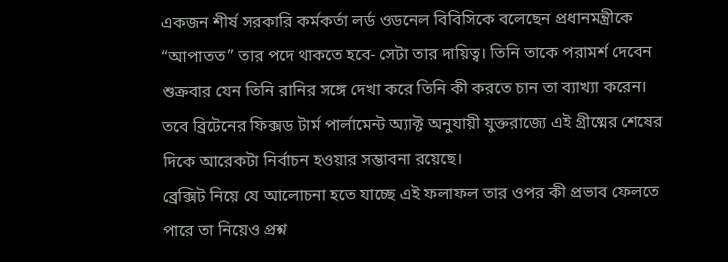একজন শীর্ষ সরকারি কর্মকর্তা লর্ড ওডনেল বিবিসিকে বলেছেন প্রধানমন্ত্রীকে “আপাতত” তার পদে থাকতে হবে- সেটা তার দায়িত্ব। তিনি তাকে পরামর্শ দেবেন শুক্রবার যেন তিনি রানির সঙ্গে দেখা করে তিনি কী করতে চান তা ব্যাখ্যা করেন।
তবে ব্রিটেনের ফিক্সড টার্ম পার্লামেন্ট অ্যাক্ট অনুযায়ী যুক্তরাজ্যে এই গ্রীষ্মের শেষের দিকে আরেকটা নির্বাচন হওয়ার সম্ভাবনা রয়েছে।
ব্রেক্সিট নিয়ে যে আলোচনা হতে যাচ্ছে এই ফলাফল তার ওপর কী প্রভাব ফেলতে পারে তা নিয়েও প্রশ্ন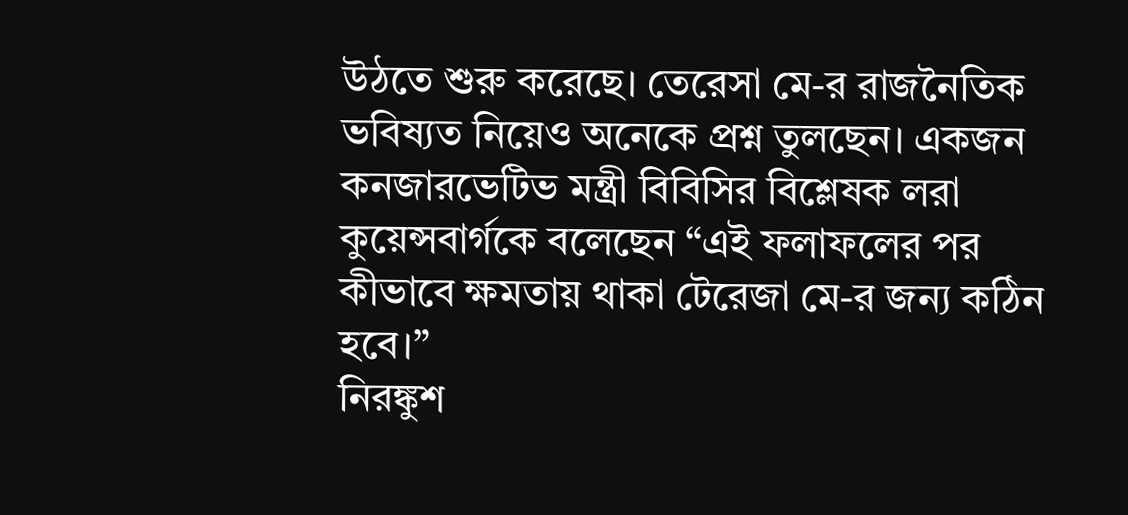উঠতে শুরু করেছে। তেরেসা মে-র রাজনৈতিক ভবিষ্যত নিয়েও অনেকে প্রশ্ন তুলছেন। একজন কনজারভেটিভ মন্ত্রী বিবিসির বিশ্লেষক লরা কুয়েন্সবার্গকে বলেছেন “এই ফলাফলের পর কীভাবে ক্ষমতায় থাকা টেরেজা মে-র জন্য কঠিন হবে।”
নিরঙ্কুশ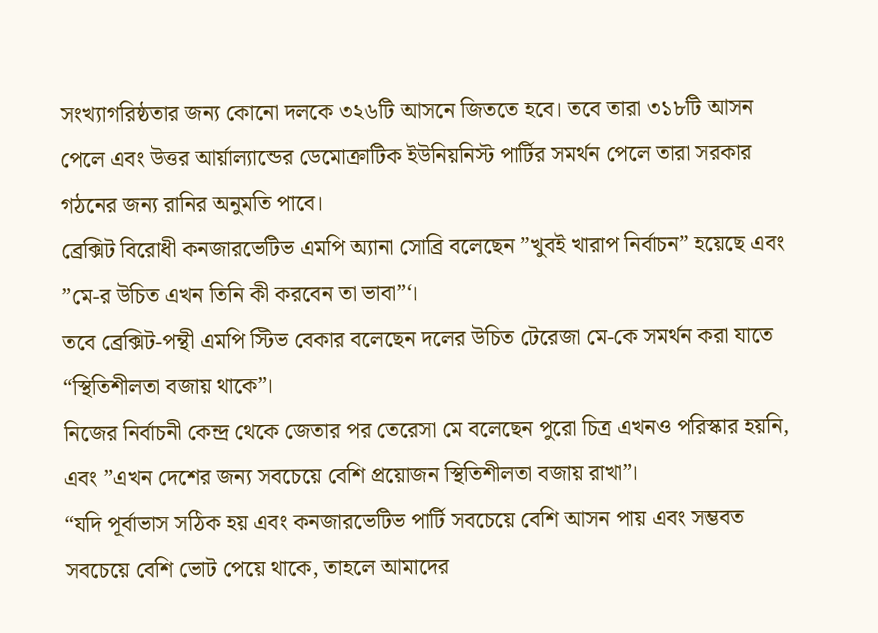সংখ্যাগরিষ্ঠতার জন্য কোনো দলকে ৩২৬টি আসনে জিততে হবে। তবে তারা ৩১৮টি আসন পেলে এবং উত্তর আর্য়াল্যান্ডের ডেমোক্রাটিক ইউনিয়নিস্ট পার্টির সমর্থন পেলে তারা সরকার গঠনের জন্য রানির অনুমতি পাবে।
ব্রেক্সিট বিরোধী কনজারভেটিভ এমপি অ্যানা সোব্রি বলেছেন ”খুবই খারাপ নির্বাচন” হয়েছে এবং ”মে-র উচিত এখন তিনি কী করবেন তা ভাবা”‘।
তবে ব্রেক্সিট-পন্থী এমপি স্টিভ বেকার বলেছেন দলের উচিত টেরেজা মে-কে সমর্থন করা যাতে “স্থিতিশীলতা বজায় থাকে”।
নিজের নির্বাচনী কেন্দ্র থেকে জেতার পর তেরেসা মে বলেছেন পুরো চিত্র এখনও পরিস্কার হয়নি, এবং ”এখন দেশের জন্য সবচেয়ে বেশি প্রয়োজন স্থিতিশীলতা বজায় রাখা”।
“যদি পূর্বাভাস সঠিক হয় এবং কনজারভেটিভ পার্টি সবচেয়ে বেশি আসন পায় এবং সম্ভবত সবচেয়ে বেশি ভোট পেয়ে থাকে, তাহলে আমাদের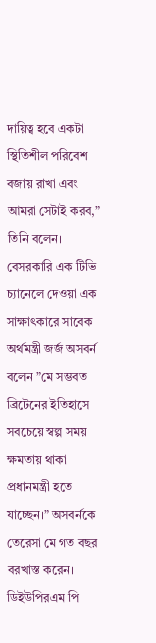দায়িত্ব হবে একটা স্থিতিশীল পরিবেশ বজায় রাখা এবং আমরা সেটাই করব,” তিনি বলেন।
বেসরকারি এক টিভি চ্যানেলে দেওয়া এক সাক্ষাৎকারে সাবেক অর্থমন্ত্রী জর্জ অসবর্ন বলেন ”মে সম্ভবত ব্রিটেনের ইতিহাসে সবচেয়ে স্বল্প সময় ক্ষমতায় থাকা প্রধানমন্ত্রী হতে যাচ্ছেন।” অসবর্নকে তেরেসা মে গত বছর বরখাস্ত করেন।
ডিইউপিরএম পি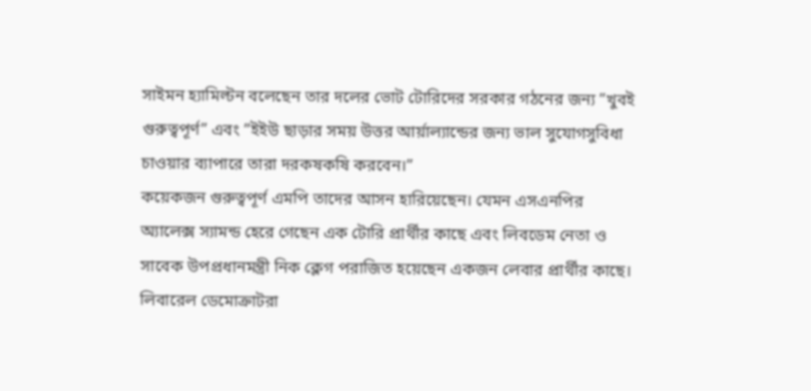সাইমন হ্যামিল্টন বলেছেন তার দলের ভোট টোরিদের সরকার গঠনের জন্য ”খুবই গুরুত্বপূর্ণ” এবং ”ইইউ ছাড়ার সময় উত্তর আর্য়াল্যান্ডের জন্য ভাল সুযোগসুবিধা চাওয়ার ব্যাপারে তারা দরকষকষি করবেন।”
কয়েকজন গুরুত্বপূর্ণ এমপি তাদের আসন হারিয়েছেন। যেমন এসএনপির অ্যালেক্স স্যামন্ড হেরে গেছেন এক টোরি প্রার্থীর কাছে এবং লিবডেম নেতা ও সাবেক উপপ্রধানমন্ত্রী নিক ক্লেগ পরাজিত হয়েছেন একজন লেবার প্রার্থীর কাছে।
লিবারেল ডেমোক্রাটরা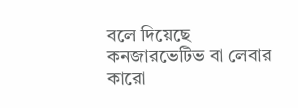বলে দিয়েছে কনজারভেটিভ বা লেবার কারো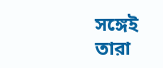সঙ্গেই তারা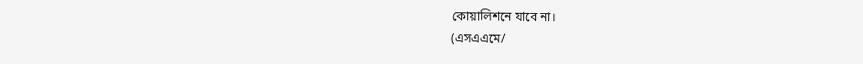কোয়ালিশনে যাবে না।
(এসএএমে/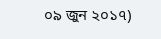০৯ জুন ২০১৭)